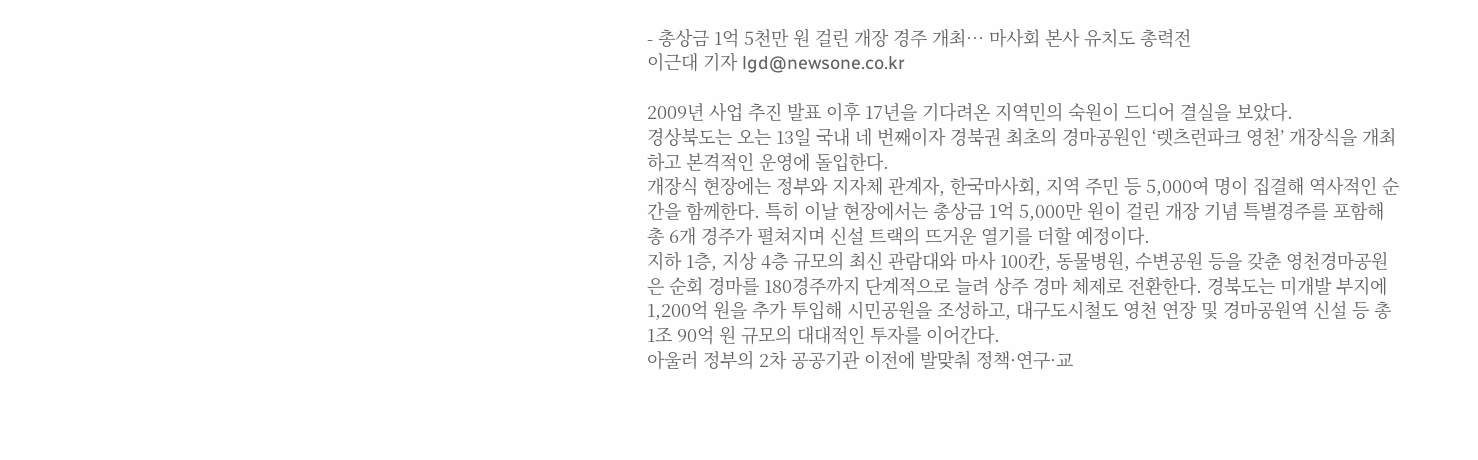- 총상금 1억 5천만 원 걸린 개장 경주 개최… 마사회 본사 유치도 총력전
이근대 기자 lgd@newsone.co.kr

2009년 사업 추진 발표 이후 17년을 기다려온 지역민의 숙원이 드디어 결실을 보았다.
경상북도는 오는 13일 국내 네 번째이자 경북권 최초의 경마공원인 ‘렛츠런파크 영천’ 개장식을 개최하고 본격적인 운영에 돌입한다.
개장식 현장에는 정부와 지자체 관계자, 한국마사회, 지역 주민 등 5,000여 명이 집결해 역사적인 순간을 함께한다. 특히 이날 현장에서는 총상금 1억 5,000만 원이 걸린 개장 기념 특별경주를 포함해 총 6개 경주가 펼쳐지며 신설 트랙의 뜨거운 열기를 더할 예정이다.
지하 1층, 지상 4층 규모의 최신 관람대와 마사 100칸, 동물병원, 수변공원 등을 갖춘 영천경마공원은 순회 경마를 180경주까지 단계적으로 늘려 상주 경마 체제로 전환한다. 경북도는 미개발 부지에 1,200억 원을 추가 투입해 시민공원을 조성하고, 대구도시철도 영천 연장 및 경마공원역 신설 등 총 1조 90억 원 규모의 대대적인 투자를 이어간다.
아울러 정부의 2차 공공기관 이전에 발맞춰 정책·연구·교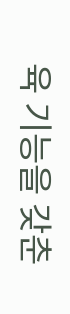육 기능을 갖춘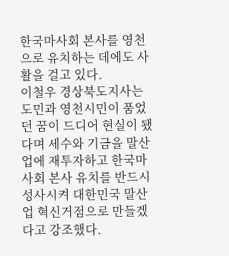한국마사회 본사를 영천으로 유치하는 데에도 사활을 걸고 있다.
이철우 경상북도지사는 도민과 영천시민이 품었던 꿈이 드디어 현실이 됐다며 세수와 기금을 말산업에 재투자하고 한국마사회 본사 유치를 반드시 성사시켜 대한민국 말산업 혁신거점으로 만들겠다고 강조했다.